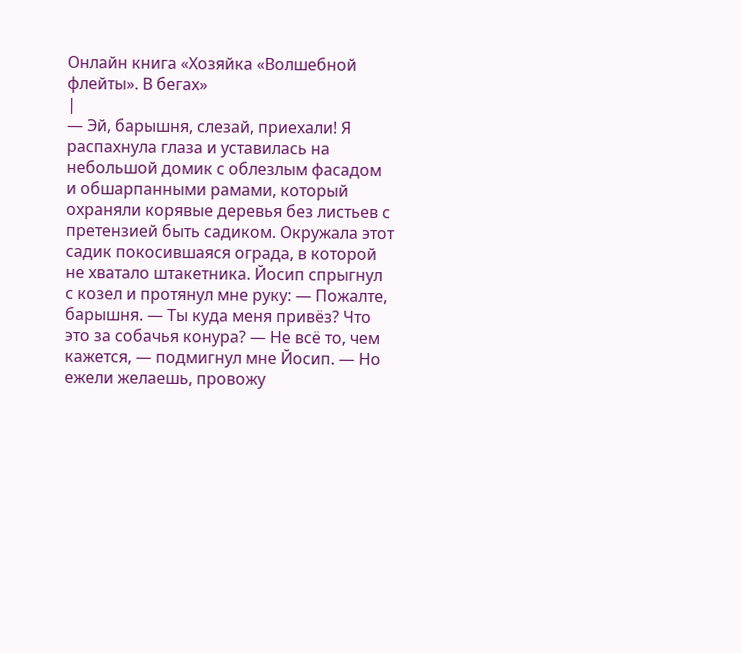Онлайн книга «Хозяйка «Волшебной флейты». В бегах»
|
— Эй, барышня, слезай, приехали! Я распахнула глаза и уставилась на небольшой домик с облезлым фасадом и обшарпанными рамами, который охраняли корявые деревья без листьев с претензией быть садиком. Окружала этот садик покосившаяся ограда, в которой не хватало штакетника. Йосип спрыгнул с козел и протянул мне руку: — Пожалте, барышня. — Ты куда меня привёз? Что это за собачья конура? — Не всё то, чем кажется, — подмигнул мне Йосип. — Но ежели желаешь, провожу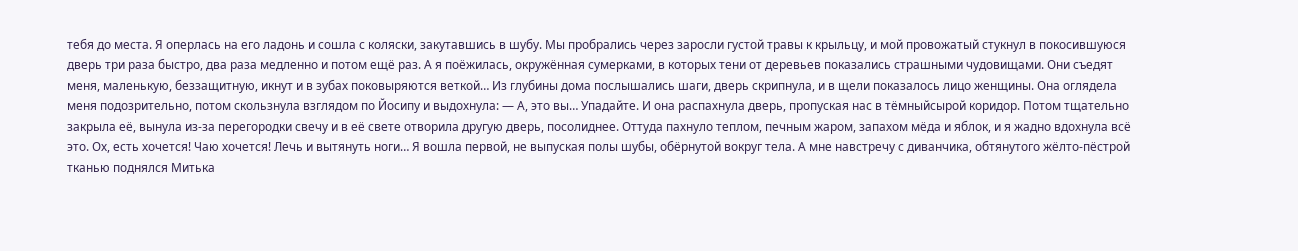тебя до места. Я оперлась на его ладонь и сошла с коляски, закутавшись в шубу. Мы пробрались через заросли густой травы к крыльцу, и мой провожатый стукнул в покосившуюся дверь три раза быстро, два раза медленно и потом ещё раз. А я поёжилась, окружённая сумерками, в которых тени от деревьев показались страшными чудовищами. Они съедят меня, маленькую, беззащитную, икнут и в зубах поковыряются веткой… Из глубины дома послышались шаги, дверь скрипнула, и в щели показалось лицо женщины. Она оглядела меня подозрительно, потом скользнула взглядом по Йосипу и выдохнула: — А, это вы… Упадайте. И она распахнула дверь, пропуская нас в тёмныйсырой коридор. Потом тщательно закрыла её, вынула из-за перегородки свечу и в её свете отворила другую дверь, посолиднее. Оттуда пахнуло теплом, печным жаром, запахом мёда и яблок, и я жадно вдохнула всё это. Ох, есть хочется! Чаю хочется! Лечь и вытянуть ноги… Я вошла первой, не выпуская полы шубы, обёрнутой вокруг тела. А мне навстречу с диванчика, обтянутого жёлто-пёстрой тканью поднялся Митька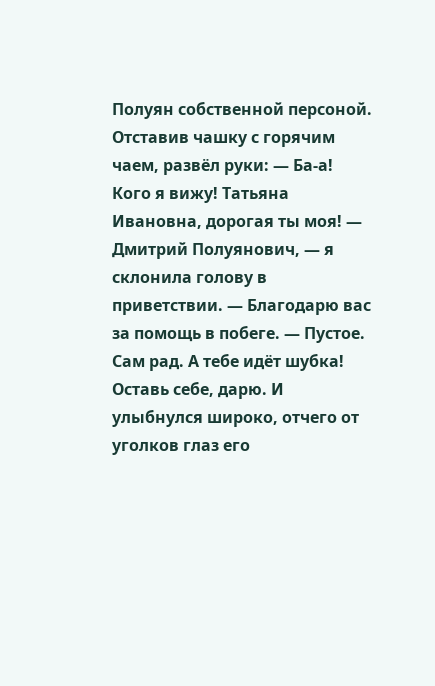Полуян собственной персоной. Отставив чашку с горячим чаем, развёл руки: — Ба-а! Кого я вижу! Татьяна Ивановна, дорогая ты моя! — Дмитрий Полуянович, — я склонила голову в приветствии. — Благодарю вас за помощь в побеге. — Пустое. Сам рад. А тебе идёт шубка! Оставь себе, дарю. И улыбнулся широко, отчего от уголков глаз его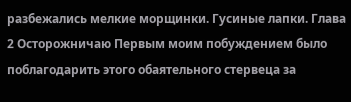разбежались мелкие морщинки. Гусиные лапки. Глава 2 Осторожничаю Первым моим побуждением было поблагодарить этого обаятельного стервеца за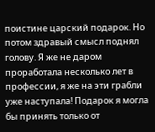поистине царский подарок. Но потом здравый смысл поднял голову. Я же не даром проработала несколько лет в профессии, я же на эти грабли уже наступала! Подарок я могла бы принять только от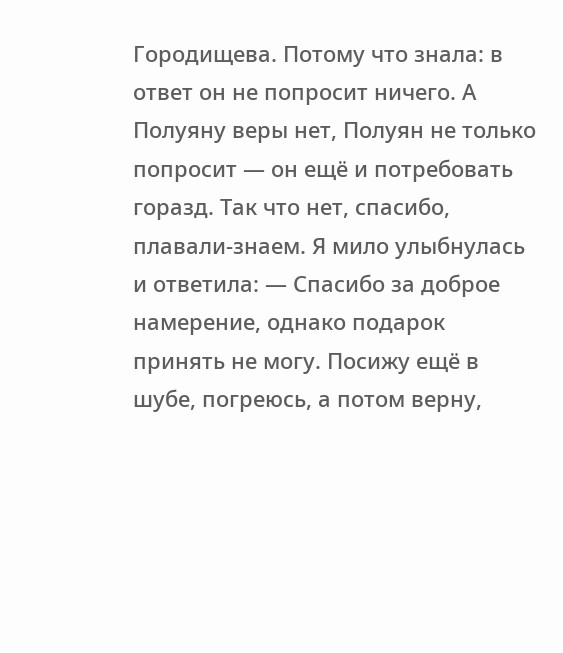Городищева. Потому что знала: в ответ он не попросит ничего. А Полуяну веры нет, Полуян не только попросит — он ещё и потребовать горазд. Так что нет, спасибо, плавали-знаем. Я мило улыбнулась и ответила: — Спасибо за доброе намерение, однако подарок принять не могу. Посижу ещё в шубе, погреюсь, а потом верну,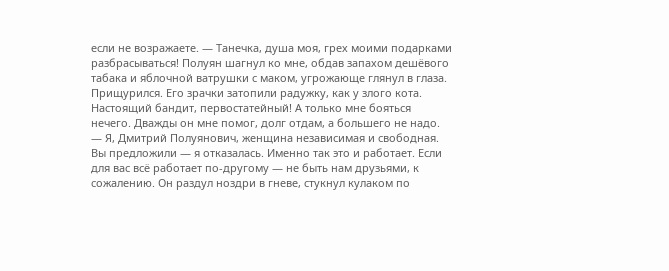если не возражаете. — Танечка, душа моя, грех моими подарками разбрасываться! Полуян шагнул ко мне, обдав запахом дешёвого табака и яблочной ватрушки с маком, угрожающе глянул в глаза. Прищурился. Его зрачки затопили радужку, как у злого кота. Настоящий бандит, первостатейный! А только мне бояться нечего. Дважды он мне помог, долг отдам, а большего не надо. — Я, Дмитрий Полуянович, женщина независимая и свободная. Вы предложили — я отказалась. Именно так это и работает. Если для вас всё работает по-другому — не быть нам друзьями, к сожалению. Он раздул ноздри в гневе, стукнул кулаком по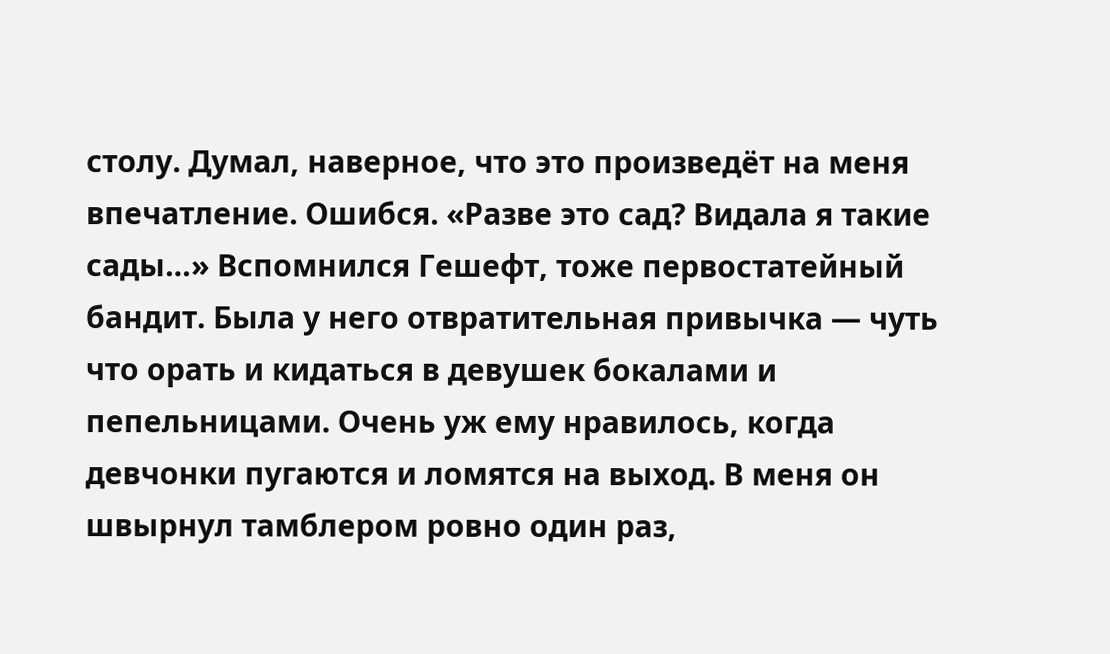столу. Думал, наверное, что это произведёт на меня впечатление. Ошибся. «Разве это сад? Видала я такие сады…» Вспомнился Гешефт, тоже первостатейный бандит. Была у него отвратительная привычка — чуть что орать и кидаться в девушек бокалами и пепельницами. Очень уж ему нравилось, когда девчонки пугаются и ломятся на выход. В меня он швырнул тамблером ровно один раз,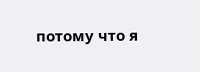потому что я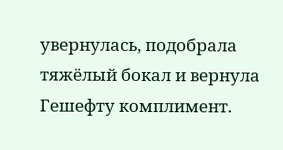увернулась, подобрала тяжёлый бокал и вернула Гешефту комплимент.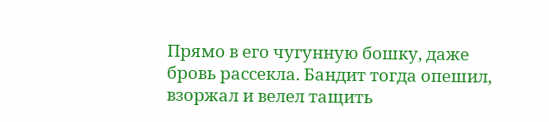Прямо в его чугунную бошку, даже бровь рассекла. Бандит тогда опешил, взоржал и велел тащить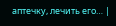аптечку, лечить его… |